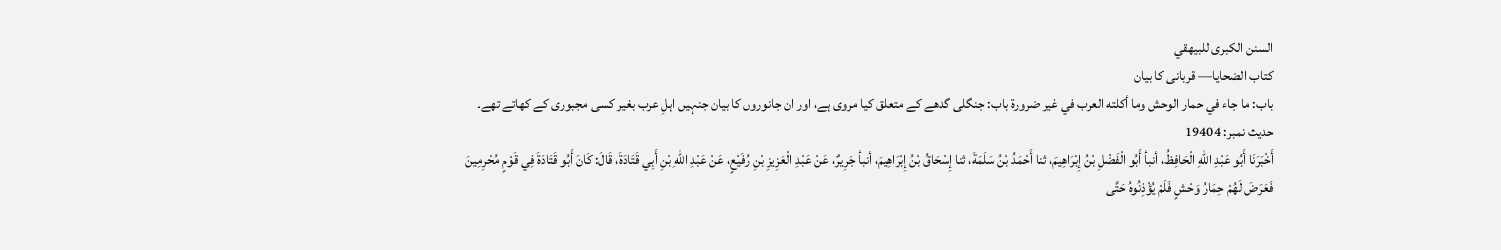السنن الكبرى للبيهقي
كتاب الضحايا— قربانى کا بیان
باب: ما جاء في حمار الوحش وما أكلته العرب في غير ضرورة باب: جنگلی گدھے کے متعلق کیا مروی ہے، اور ان جانوروں کا بیان جنہیں اہلِ عرب بغیر کسی مجبوری کے کھاتے تھے۔
حدیث نمبر: 19404
أَخْبَرَنَا أَبُو عَبْدِ اللهِ الْحَافِظُ، أنبأ أَبُو الْفَضْلِ بْنُ إِبْرَاهِيمَ، ثنا أَحْمَدُ بْنُ سَلَمَةَ، ثنا إِسْحَاقُ بْنُ إِبْرَاهِيمَ، أنبأ جَرِيرٌ، عَنْ عَبْدِ الْعَزِيزِ بْنِ رُفَيْعٍ، عَنْ عَبْدِ اللهِ بْنِ أَبِي قَتَادَةَ، قَالَ: كَانَ أَبُو قَتَادَةَ فِي قَوْمٍ مُحْرِمِينَ فَعَرَضَ لَهُمْ حِمَارُ وَحْشٍ فَلَمْ يُؤْذِنُوهُ حَتَّى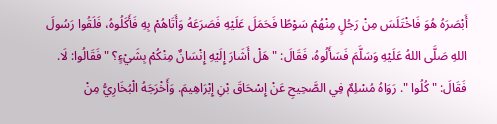أَبْصَرَهُ هُوَ فَاخْتَلَسَ مِنْ رَجُلٍ مِنْهُمْ سَوْطًا فَحَمَلَ عَلَيْهِ فَصَرَعَهُ وَأَتَاهُمْ بِهِ فَأَكَلُوهُ، فَلَقُوا رَسُولَ اللهِ صَلَّى اللهُ عَلَيْهِ وَسَلَّمَ فَسَأَلُوهُ، فَقَالَ: " هَلْ أَشَارَ إِلَيْهِ إِنْسَانٌ مِنْكُمْ بِشَيْءٍ؟ " فَقَالُوا: لَا. فَقَالَ: " كُلُوا ". رَوَاهُ مُسْلِمٌ فِي الصَّحِيحِ عَنْ إِسْحَاقَ بْنِ إِبْرَاهِيمَ. وَأَخْرَجَهُ الْبُخَارِيُّ مِنْ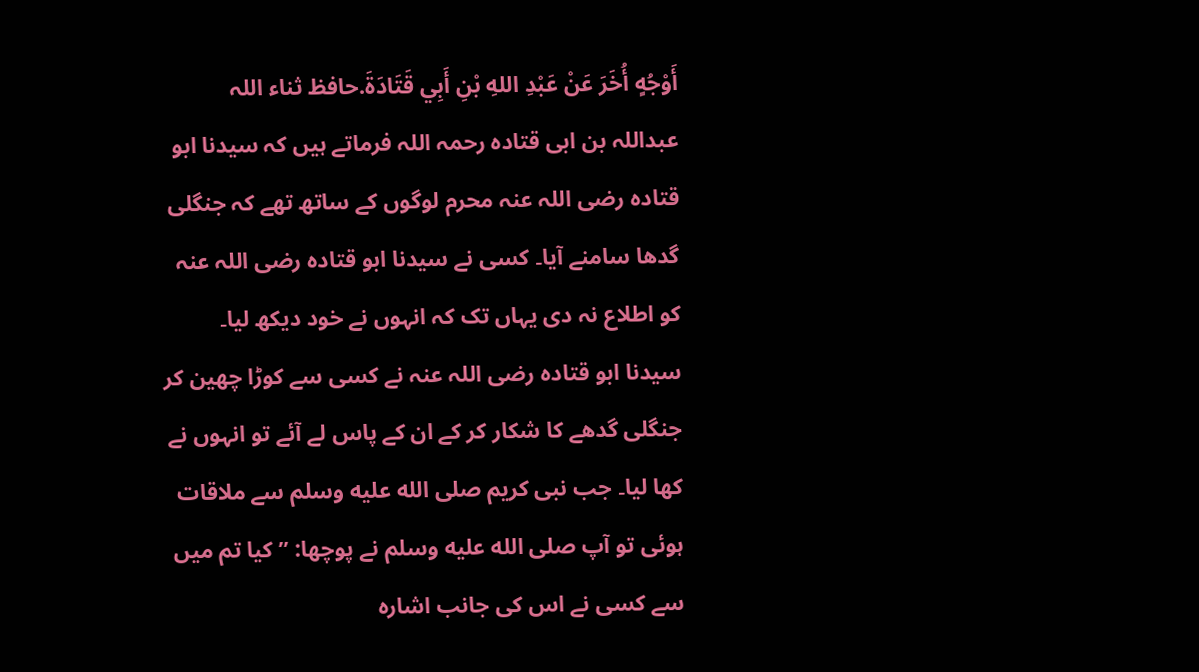أَوْجُهٍ أُخَرَ عَنْ عَبْدِ اللهِ بْنِ أَبِي قَتَادَةَ.حافظ ثناء اللہ
عبداللہ بن ابی قتادہ رحمہ اللہ فرماتے ہیں کہ سیدنا ابو قتادہ رضی اللہ عنہ محرم لوگوں کے ساتھ تھے کہ جنگلی گدھا سامنے آیا۔ کسی نے سیدنا ابو قتادہ رضی اللہ عنہ کو اطلاع نہ دی یہاں تک کہ انہوں نے خود دیکھ لیا۔ سیدنا ابو قتادہ رضی اللہ عنہ نے کسی سے کوڑا چھین کر جنگلی گدھے کا شکار کر کے ان کے پاس لے آئے تو انہوں نے کھا لیا۔ جب نبی کریم صلى الله عليه وسلم سے ملاقات ہوئی تو آپ صلى الله عليه وسلم نے پوچھا: ”کیا تم میں سے کسی نے اس کی جانب اشارہ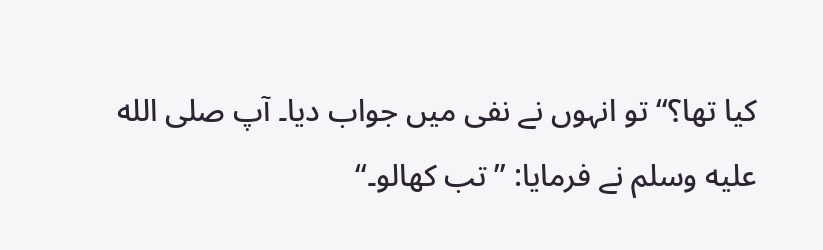کیا تھا؟“ تو انہوں نے نفی میں جواب دیا۔ آپ صلى الله عليه وسلم نے فرمایا: ”تب کھالو۔“